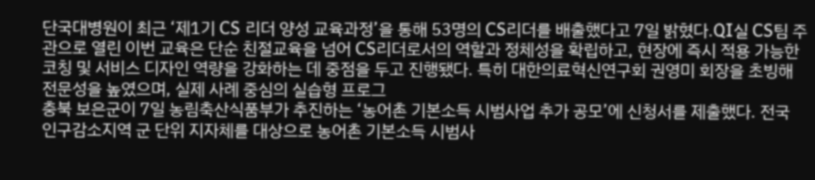단국대병원이 최근 ‘제1기 CS 리더 양성 교육과정’을 통해 53명의 CS리더를 배출했다고 7일 밝혔다.QI실 CS팀 주관으로 열린 이번 교육은 단순 친절교육을 넘어 CS리더로서의 역할과 정체성을 확립하고, 현장에 즉시 적용 가능한 코칭 및 서비스 디자인 역량을 강화하는 데 중점을 두고 진행됐다. 특히 대한의료혁신연구회 권영미 회장을 초빙해 전문성을 높였으며, 실제 사례 중심의 실습형 프로그
충북 보은군이 7일 농림축산식품부가 추진하는 ‘농어촌 기본소득 시범사업 추가 공모’에 신청서를 제출했다. 전국 인구감소지역 군 단위 지자체를 대상으로 농어촌 기본소득 시범사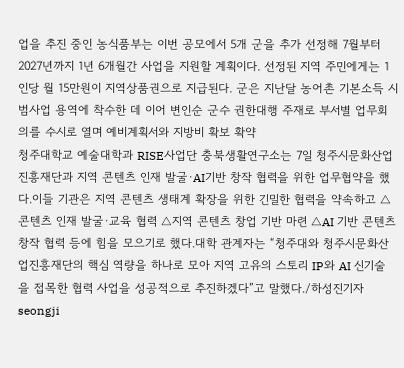업을 추진 중인 농식품부는 이번 공모에서 5개 군을 추가 선정해 7월부터 2027년까지 1년 6개월간 사업을 지원할 계획이다. 선정된 지역 주민에게는 1인당 월 15만원이 지역상품권으로 지급된다. 군은 지난달 농어촌 기본소득 시범사업 용역에 착수한 데 이어 변인순 군수 권한대행 주재로 부서별 업무회의를 수시로 열며 예비계획서와 지방비 확보 확약
청주대학교 예술대학과 RISE사업단 충북생활연구소는 7일 청주시문화산업진흥재단과 지역 콘텐츠 인재 발굴·AI기반 창작 협력을 위한 업무협약을 했다.이들 기관은 지역 콘텐츠 생태계 확장을 위한 긴밀한 협력을 약속하고 △콘텐츠 인재 발굴·교육 협력 △지역 콘텐츠 창업 기반 마련 △AI 기반 콘텐츠 창작 협력 등에 힘을 모으기로 했다.대학 관계자는 “청주대와 청주시문화산업진흥재단의 핵심 역량을 하나로 모아 지역 고유의 스토리 IP와 AI 신기술을 접목한 협력 사업을 성공적으로 추진하겠다”고 말했다./하성진기자 seongji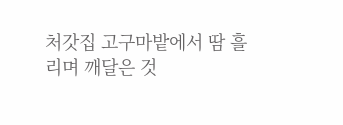처갓집 고구마밭에서 땀 흘리며 깨달은 것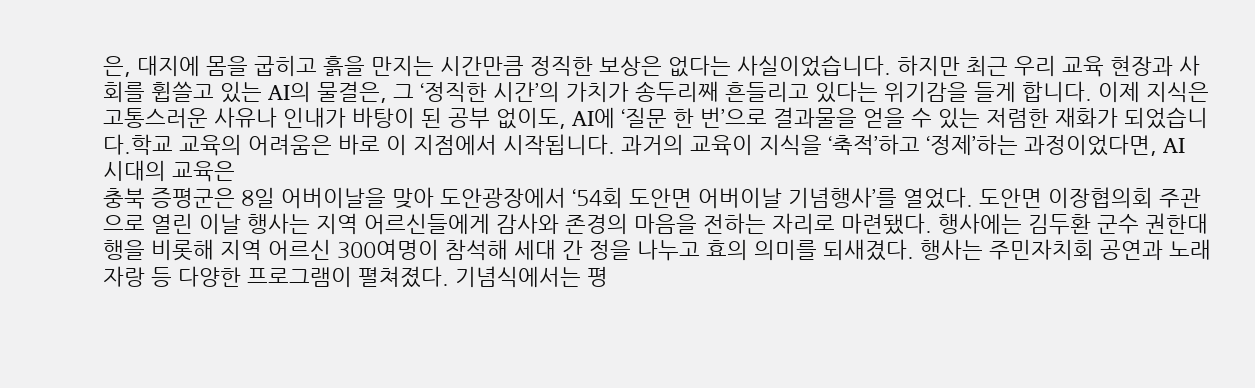은, 대지에 몸을 굽히고 흙을 만지는 시간만큼 정직한 보상은 없다는 사실이었습니다. 하지만 최근 우리 교육 현장과 사회를 휩쓸고 있는 AI의 물결은, 그 ‘정직한 시간’의 가치가 송두리째 흔들리고 있다는 위기감을 들게 합니다. 이제 지식은 고통스러운 사유나 인내가 바탕이 된 공부 없이도, AI에 ‘질문 한 번’으로 결과물을 얻을 수 있는 저렴한 재화가 되었습니다.학교 교육의 어려움은 바로 이 지점에서 시작됩니다. 과거의 교육이 지식을 ‘축적’하고 ‘정제’하는 과정이었다면, AI 시대의 교육은
충북 증평군은 8일 어버이날을 맞아 도안광장에서 ‘54회 도안면 어버이날 기념행사’를 열었다. 도안면 이장협의회 주관으로 열린 이날 행사는 지역 어르신들에게 감사와 존경의 마음을 전하는 자리로 마련됐다. 행사에는 김두환 군수 권한대행을 비롯해 지역 어르신 300여명이 참석해 세대 간 정을 나누고 효의 의미를 되새겼다. 행사는 주민자치회 공연과 노래자랑 등 다양한 프로그램이 펼쳐졌다. 기념식에서는 평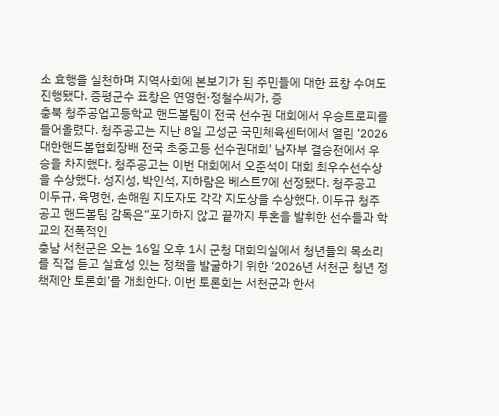소 효행을 실천하며 지역사회에 본보기가 된 주민들에 대한 표창 수여도 진행됐다. 증평군수 표창은 연영헌·정철수씨가, 증
충북 청주공업고등학교 핸드볼팀이 전국 선수권 대회에서 우승트로피를 들어올렸다. 청주공고는 지난 8일 고성군 국민체육센터에서 열린 ‘2026 대한핸드볼협회장배 전국 초중고등 선수권대회' 남자부 결승전에서 우승을 차지했다. 청주공고는 이번 대회에서 오준석이 대회 최우수선수상을 수상했다. 성지성, 박인석, 지하람은 베스트7에 선정됐다. 청주공고 이두규, 육명헌, 손해원 지도자도 각각 지도상을 수상했다. 이두규 청주공고 핸드볼팀 감독은“포기하지 않고 끝까지 투혼을 발휘한 선수들과 학교의 전폭적인
충남 서천군은 오는 16일 오후 1시 군청 대회의실에서 청년들의 목소리를 직접 듣고 실효성 있는 정책을 발굴하기 위한 ‘2026년 서천군 청년 정책제안 토론회’를 개최한다. 이번 토론회는 서천군과 한서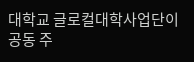대학교 글로컬대학사업단이 공동 주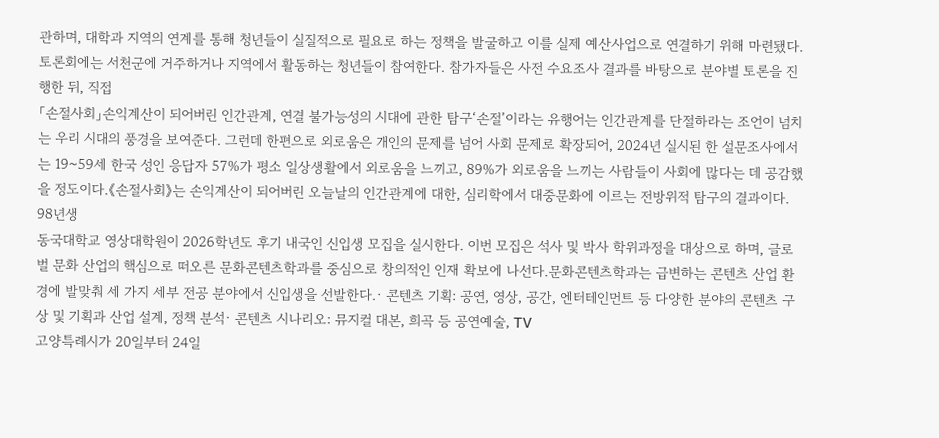관하며, 대학과 지역의 연계를 통해 청년들이 실질적으로 필요로 하는 정책을 발굴하고 이를 실제 예산사업으로 연결하기 위해 마련됐다. 토론회에는 서천군에 거주하거나 지역에서 활동하는 청년들이 참여한다. 참가자들은 사전 수요조사 결과를 바탕으로 분야별 토론을 진행한 뒤, 직접
「손절사회」손익계산이 되어버린 인간관계, 연결 불가능성의 시대에 관한 탐구‘손절’이라는 유행어는 인간관계를 단절하라는 조언이 넘치는 우리 시대의 풍경을 보여준다. 그런데 한편으로 외로움은 개인의 문제를 넘어 사회 문제로 확장되어, 2024년 실시된 한 설문조사에서는 19~59세 한국 성인 응답자 57%가 평소 일상생활에서 외로움을 느끼고, 89%가 외로움을 느끼는 사람들이 사회에 많다는 데 공감했을 정도이다.《손절사회》는 손익계산이 되어버린 오늘날의 인간관계에 대한, 심리학에서 대중문화에 이르는 전방위적 탐구의 결과이다. 98년생
동국대학교 영상대학원이 2026학년도 후기 내국인 신입생 모집을 실시한다. 이번 모집은 석사 및 박사 학위과정을 대상으로 하며, 글로벌 문화 산업의 핵심으로 떠오른 문화콘텐츠학과를 중심으로 창의적인 인재 확보에 나선다.문화콘텐츠학과는 급변하는 콘텐츠 산업 환경에 발맞춰 세 가지 세부 전공 분야에서 신입생을 선발한다.· 콘텐츠 기획: 공연, 영상, 공간, 엔터테인먼트 등 다양한 분야의 콘텐츠 구상 및 기획과 산업 설계, 정책 분석· 콘텐츠 시나리오: 뮤지컬 대본, 희곡 등 공연예술, TV
고양특례시가 20일부터 24일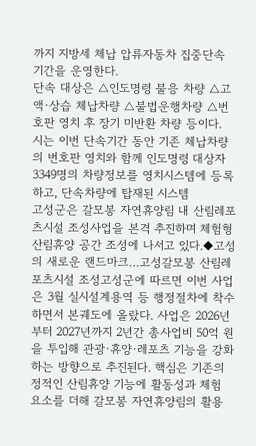까지 지방세 체납 압류자동차 집중단속 기간을 운영한다.
단속 대상은 △인도명령 불응 차량 △고액·상습 체납차량 △불법운행차량 △번호판 영치 후 장기 미반환 차량 등이다.
시는 이번 단속기간 동안 기존 체납차량의 번호판 영치와 함께 인도명령 대상자 3349명의 차량정보를 영치시스템에 등록하고, 단속차량에 탑재된 시스템
고성군은 갈모봉 자연휴양림 내 산림레포츠시설 조성사업을 본격 추진하며 체험형 산림휴양 공간 조성에 나서고 있다.◆고성의 새로운 랜드마크…고성갈모봉 산림레포츠시설 조성고성군에 따르면 이번 사업은 3월 실시설계용역 등 행정절차에 착수하면서 본궤도에 올랐다. 사업은 2026년부터 2027년까지 2년간 총사업비 50억 원을 투입해 관광·휴양·레포츠 기능을 강화하는 방향으로 추진된다. 핵심은 기존의 정적인 산림휴양 기능에 활동성과 체험 요소를 더해 갈모봉 자연휴양림의 활용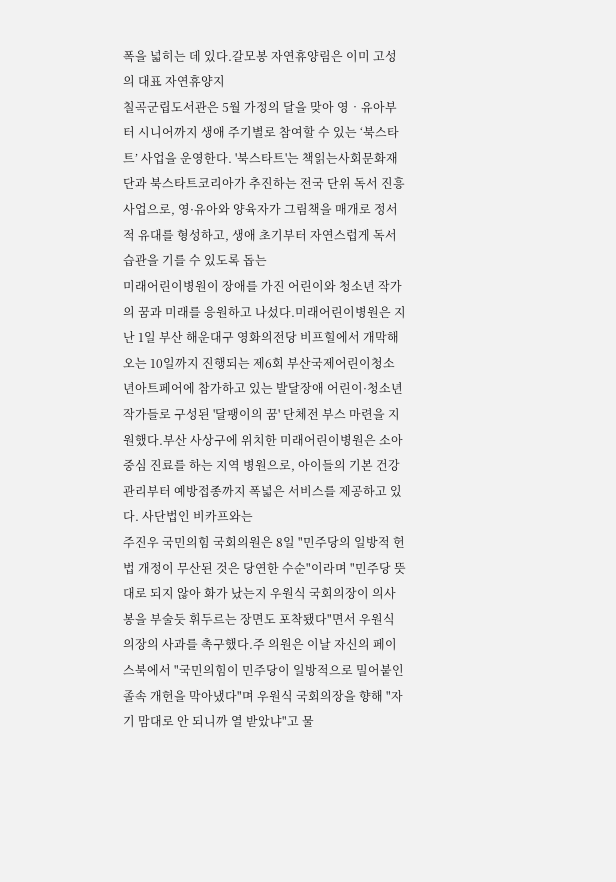폭을 넓히는 데 있다.갈모봉 자연휴양림은 이미 고성의 대표 자연휴양지
칠곡군립도서관은 5월 가정의 달을 맞아 영‧유아부터 시니어까지 생애 주기별로 참여할 수 있는 ‘북스타트’ 사업을 운영한다. '북스타트'는 책읽는사회문화재단과 북스타트코리아가 추진하는 전국 단위 독서 진흥 사업으로, 영·유아와 양육자가 그림책을 매개로 정서적 유대를 형성하고, 생애 초기부터 자연스럽게 독서 습관을 기를 수 있도록 돕는
미래어린이병원이 장애를 가진 어린이와 청소년 작가의 꿈과 미래를 응원하고 나섰다.미래어린이병원은 지난 1일 부산 해운대구 영화의전당 비프힐에서 개막해 오는 10일까지 진행되는 제6회 부산국제어린이청소년아트페어에 참가하고 있는 발달장애 어린이·청소년 작가들로 구성된 '달팽이의 꿈' 단체전 부스 마련을 지원했다.부산 사상구에 위치한 미래어린이병원은 소아 중심 진료를 하는 지역 병원으로, 아이들의 기본 건강관리부터 예방접종까지 폭넓은 서비스를 제공하고 있다. 사단법인 비카프와는
주진우 국민의힘 국회의원은 8일 "민주당의 일방적 헌법 개정이 무산된 것은 당연한 수순"이라며 "민주당 뜻대로 되지 않아 화가 났는지 우원식 국회의장이 의사봉을 부술듯 휘두르는 장면도 포착됐다"면서 우원식 의장의 사과를 촉구했다.주 의원은 이날 자신의 페이스북에서 "국민의힘이 민주당이 일방적으로 밀어붙인 졸속 개헌을 막아냈다"며 우원식 국회의장을 향해 "자기 맘대로 안 되니까 열 받았냐"고 물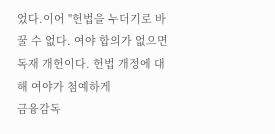었다.이어 "헌법을 누더기로 바꿀 수 없다. 여야 합의가 없으면 독재 개헌이다. 헌법 개정에 대해 여야가 첨예하게
금융감독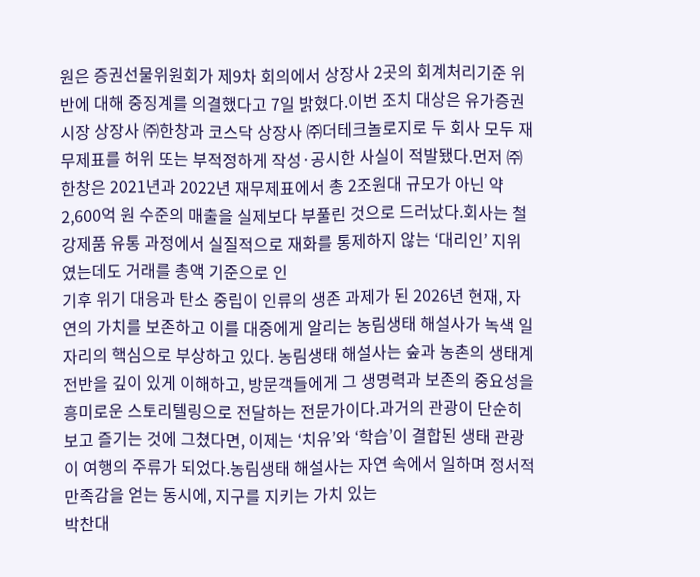원은 증권선물위원회가 제9차 회의에서 상장사 2곳의 회계처리기준 위반에 대해 중징계를 의결했다고 7일 밝혔다.이번 조치 대상은 유가증권시장 상장사 ㈜한창과 코스닥 상장사 ㈜더테크놀로지로 두 회사 모두 재무제표를 허위 또는 부적정하게 작성·공시한 사실이 적발됐다.먼저 ㈜한창은 2021년과 2022년 재무제표에서 총 2조원대 규모가 아닌 약 2,600억 원 수준의 매출을 실제보다 부풀린 것으로 드러났다.회사는 철강제품 유통 과정에서 실질적으로 재화를 통제하지 않는 ‘대리인’ 지위였는데도 거래를 총액 기준으로 인
기후 위기 대응과 탄소 중립이 인류의 생존 과제가 된 2026년 현재, 자연의 가치를 보존하고 이를 대중에게 알리는 농림생태 해설사가 녹색 일자리의 핵심으로 부상하고 있다. 농림생태 해설사는 숲과 농촌의 생태계 전반을 깊이 있게 이해하고, 방문객들에게 그 생명력과 보존의 중요성을 흥미로운 스토리텔링으로 전달하는 전문가이다.과거의 관광이 단순히 보고 즐기는 것에 그쳤다면, 이제는 ‘치유’와 ‘학습’이 결합된 생태 관광이 여행의 주류가 되었다.농림생태 해설사는 자연 속에서 일하며 정서적 만족감을 얻는 동시에, 지구를 지키는 가치 있는
박찬대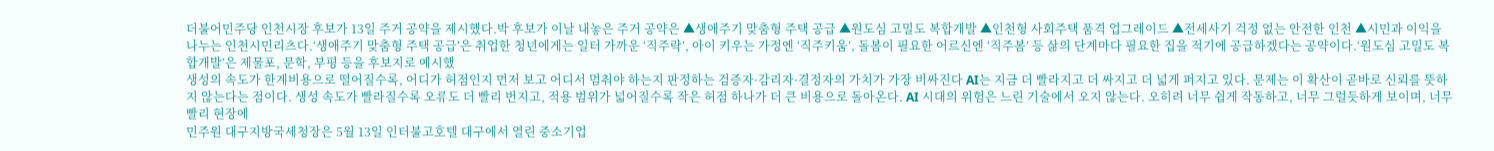더불어민주당 인천시장 후보가 13일 주거 공약을 제시했다.박 후보가 이날 내놓은 주거 공약은 ▲생애주기 맞춤형 주택 공급 ▲원도심 고밀도 복합개발 ▲인천형 사회주택 품격 업그레이드 ▲전세사기 걱정 없는 안전한 인천 ▲시민과 이익을 나누는 인천시민리츠다.‘생애주기 맞춤형 주택 공급’은 취업한 청년에게는 일터 가까운 ‘직주락’, 아이 키우는 가정엔 ‘직주키움’, 돌봄이 필요한 어르신엔 ‘직주봄’ 등 삶의 단계마다 필요한 집을 적기에 공급하겠다는 공약이다.‘원도심 고밀도 복합개발’은 제물포, 문학, 부평 등을 후보지로 예시했
생성의 속도가 한계비용으로 떨어질수록, 어디가 허점인지 먼저 보고 어디서 멈춰야 하는지 판정하는 검증자·감리자·결정자의 가치가 가장 비싸진다 AI는 지금 더 빨라지고 더 싸지고 더 넓게 퍼지고 있다. 문제는 이 확산이 곧바로 신뢰를 뜻하지 않는다는 점이다. 생성 속도가 빨라질수록 오류도 더 빨리 번지고, 적용 범위가 넓어질수록 작은 허점 하나가 더 큰 비용으로 돌아온다. AI 시대의 위험은 느린 기술에서 오지 않는다. 오히려 너무 쉽게 작동하고, 너무 그럴듯하게 보이며, 너무 빨리 현장에
민주원 대구지방국세청장은 5월 13일 인터불고호텔 대구에서 열린 중소기업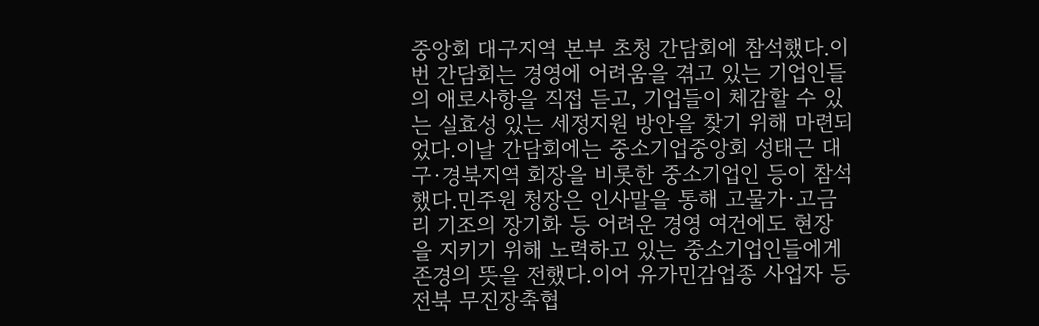중앙회 대구지역 본부 초청 간담회에 참석했다.이번 간담회는 경영에 어려움을 겪고 있는 기업인들의 애로사항을 직접 듣고, 기업들이 체감할 수 있는 실효성 있는 세정지원 방안을 찾기 위해 마련되었다.이날 간담회에는 중소기업중앙회 성태근 대구·경북지역 회장을 비롯한 중소기업인 등이 참석했다.민주원 청장은 인사말을 통해 고물가·고금리 기조의 장기화 등 어려운 경영 여건에도 현장을 지키기 위해 노력하고 있는 중소기업인들에게 존경의 뜻을 전했다.이어 유가민감업종 사업자 등
전북 무진장축협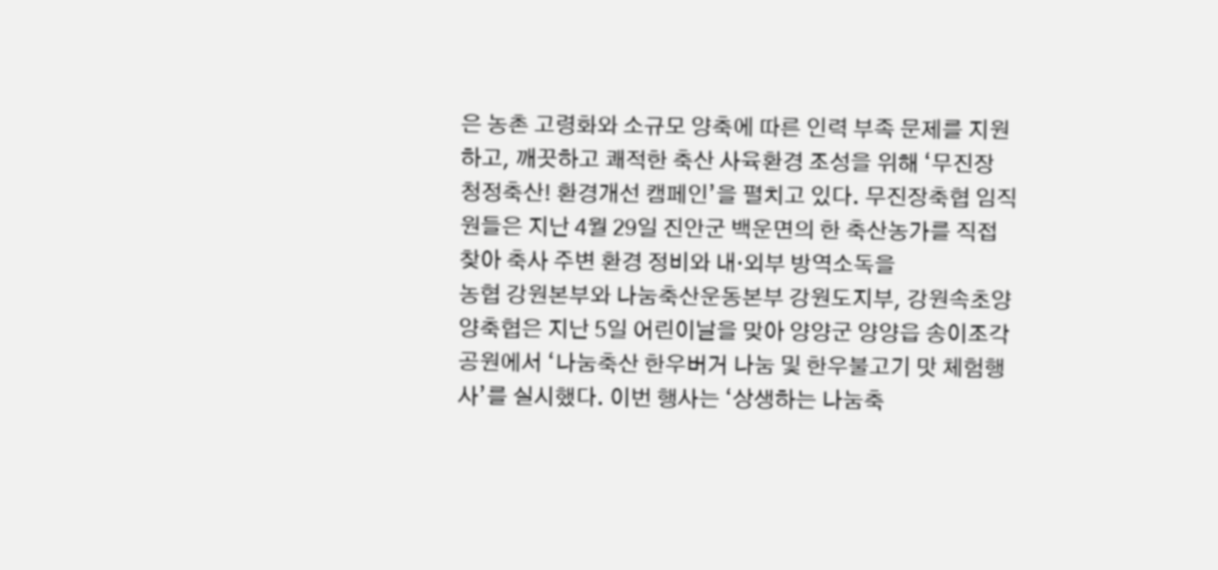은 농촌 고령화와 소규모 양축에 따른 인력 부족 문제를 지원하고, 깨끗하고 쾌적한 축산 사육환경 조성을 위해 ‘무진장 청정축산! 환경개선 캠페인’을 펼치고 있다. 무진장축협 임직원들은 지난 4월 29일 진안군 백운면의 한 축산농가를 직접 찾아 축사 주변 환경 정비와 내·외부 방역소독을
농협 강원본부와 나눔축산운동본부 강원도지부, 강원속초양양축협은 지난 5일 어린이날을 맞아 양양군 양양읍 송이조각공원에서 ‘나눔축산 한우버거 나눔 및 한우불고기 맛 체험행사’를 실시했다. 이번 행사는 ‘상생하는 나눔축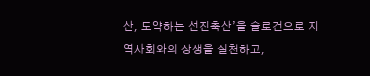산, 도약하는 선진축산’을 슬로건으로 지역사회와의 상생을 실천하고,